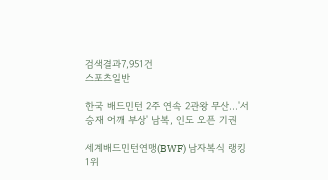검색결과7,951건
스포츠일반

한국 배드민턴 2주 연속 2관왕 무산...'서승재 어깨 부상' 남복, 인도 오픈 기권

세계배드민턴연맹(BWF) 남자복식 랭킹 1위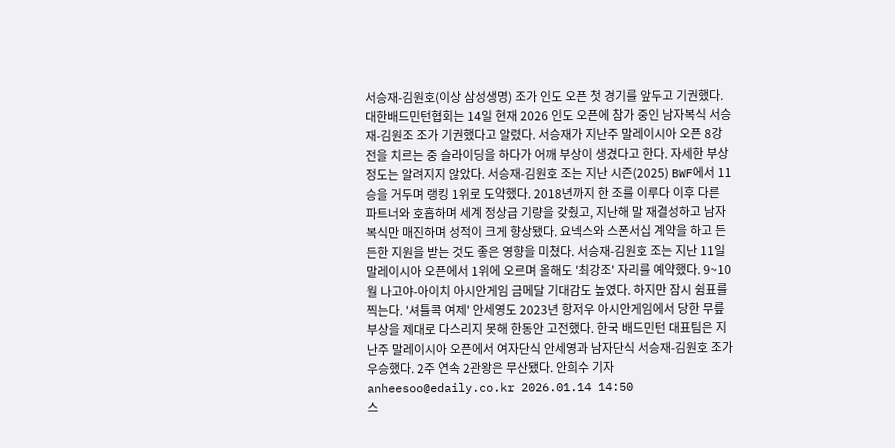서승재-김원호(이상 삼성생명) 조가 인도 오픈 첫 경기를 앞두고 기권했다. 대한배드민턴협회는 14일 현재 2026 인도 오픈에 참가 중인 남자복식 서승재-김원조 조가 기권했다고 알렸다. 서승재가 지난주 말레이시아 오픈 8강전을 치르는 중 슬라이딩을 하다가 어깨 부상이 생겼다고 한다. 자세한 부상 정도는 알려지지 않았다. 서승재-김원호 조는 지난 시즌(2025) BWF에서 11승을 거두며 랭킹 1위로 도약했다. 2018년까지 한 조를 이루다 이후 다른 파트너와 호흡하며 세계 정상급 기량을 갖췄고, 지난해 말 재결성하고 남자복식만 매진하며 성적이 크게 향상됐다. 요넥스와 스폰서십 계약을 하고 든든한 지원을 받는 것도 좋은 영향을 미쳤다. 서승재-김원호 조는 지난 11일 말레이시아 오픈에서 1위에 오르며 올해도 '최강조' 자리를 예약했다. 9~10월 나고야-아이치 아시안게임 금메달 기대감도 높였다. 하지만 잠시 쉼표를 찍는다. '셔틀콕 여제' 안세영도 2023년 항저우 아시안게임에서 당한 무릎 부상을 제대로 다스리지 못해 한동안 고전했다. 한국 배드민턴 대표팀은 지난주 말레이시아 오픈에서 여자단식 안세영과 남자단식 서승재-김원호 조가 우승했다. 2주 연속 2관왕은 무산됐다. 안희수 기자 anheesoo@edaily.co.kr 2026.01.14 14:50
스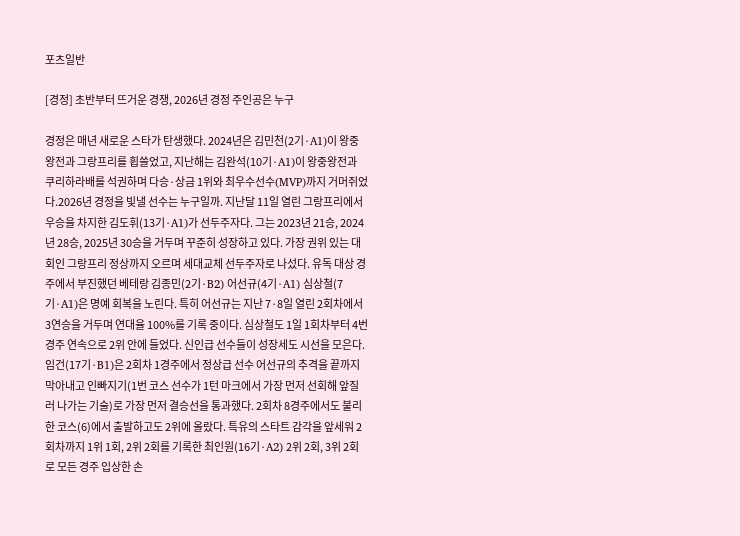포츠일반

[경정] 초반부터 뜨거운 경쟁, 2026년 경정 주인공은 누구

경정은 매년 새로운 스타가 탄생했다. 2024년은 김민천(2기·A1)이 왕중왕전과 그랑프리를 휩쓸었고, 지난해는 김완석(10기·A1)이 왕중왕전과 쿠리하라배를 석권하며 다승·상금 1위와 최우수선수(MVP)까지 거머쥐었다.2026년 경정을 빛낼 선수는 누구일까. 지난달 11일 열린 그랑프리에서 우승을 차지한 김도휘(13기·A1)가 선두주자다. 그는 2023년 21승, 2024년 28승, 2025년 30승을 거두며 꾸준히 성장하고 있다. 가장 권위 있는 대회인 그랑프리 정상까지 오르며 세대교체 선두주자로 나섰다. 유독 대상 경주에서 부진했던 베테랑 김종민(2기·B2) 어선규(4기·A1) 심상철(7기·A1)은 명예 회복을 노린다. 특히 어선규는 지난 7·8일 열린 2회차에서 3연승을 거두며 연대율 100%를 기록 중이다. 심상철도 1일 1회차부터 4번 경주 연속으로 2위 안에 들었다. 신인급 선수들이 성장세도 시선을 모은다. 임건(17기·B1)은 2회차 1경주에서 정상급 선수 어선규의 추격을 끝까지 막아내고 인빠지기(1번 코스 선수가 1턴 마크에서 가장 먼저 선회해 앞질러 나가는 기술)로 가장 먼저 결승선을 통과했다. 2회차 8경주에서도 불리한 코스(6)에서 출발하고도 2위에 올랐다. 특유의 스타트 감각을 앞세워 2회차까지 1위 1회, 2위 2회를 기록한 최인원(16기·A2) 2위 2회, 3위 2회로 모든 경주 입상한 손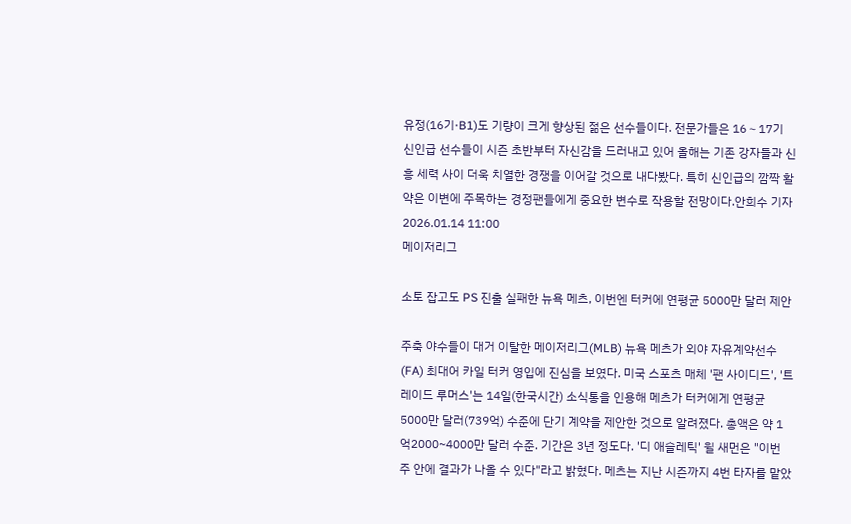유정(16기·B1)도 기량이 크게 향상된 젊은 선수들이다. 전문가들은 16∼17기 신인급 선수들이 시즌 초반부터 자신감을 드러내고 있어 올해는 기존 강자들과 신흥 세력 사이 더욱 치열한 경쟁을 이어갈 것으로 내다봤다. 특히 신인급의 깜짝 활약은 이변에 주목하는 경정팬들에게 중요한 변수로 작용할 전망이다.안희수 기자 2026.01.14 11:00
메이저리그

소토 잡고도 PS 진출 실패한 뉴욕 메츠, 이번엔 터커에 연평균 5000만 달러 제안

주축 야수들이 대거 이탈한 메이저리그(MLB) 뉴욕 메츠가 외야 자유계약선수(FA) 최대어 카일 터커 영입에 진심을 보였다. 미국 스포츠 매체 '팬 사이디드', '트레이드 루머스'는 14일(한국시간) 소식통을 인용해 메츠가 터커에게 연평균 5000만 달러(739억) 수준에 단기 계약을 제안한 것으로 알려졌다. 총액은 약 1억2000~4000만 달러 수준. 기간은 3년 정도다. '디 애슬레틱' 윌 새먼은 "이번 주 안에 결과가 나올 수 있다"라고 밝혔다. 메츠는 지난 시즌까지 4번 타자를 맡았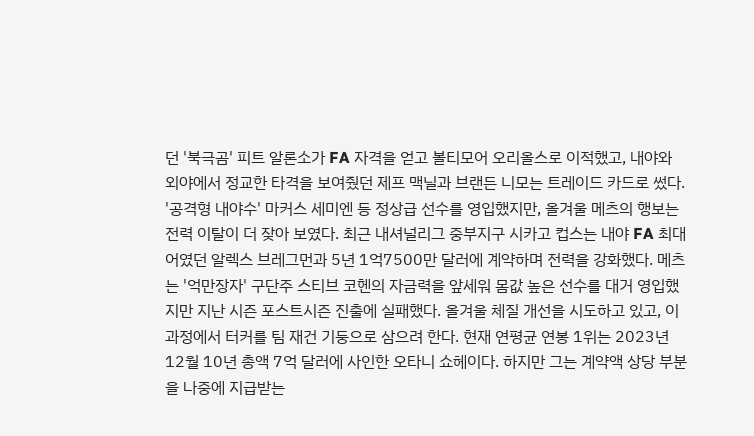던 '북극곰' 피트 알론소가 FA 자격을 얻고 볼티모어 오리올스로 이적했고, 내야와 외야에서 정교한 타격을 보여줬던 제프 맥닐과 브랜든 니모는 트레이드 카드로 썼다. '공격형 내야수' 마커스 세미엔 등 정상급 선수를 영입했지만, 올겨울 메츠의 행보는 전력 이탈이 더 잦아 보였다. 최근 내셔널리그 중부지구 시카고 컵스는 내야 FA 최대어였던 알렉스 브레그먼과 5년 1억7500만 달러에 계약하며 전력을 강화했다. 메츠는 '억만장자' 구단주 스티브 코헨의 자금력을 앞세워 몸값 높은 선수를 대거 영입했지만 지난 시즌 포스트시즌 진출에 실패했다. 올겨울 체질 개선을 시도하고 있고, 이 과정에서 터커를 팀 재건 기둥으로 삼으려 한다. 현재 연평균 연봉 1위는 2023년 12월 10년 총액 7억 달러에 사인한 오타니 쇼헤이다. 하지만 그는 계약액 상당 부분을 나중에 지급받는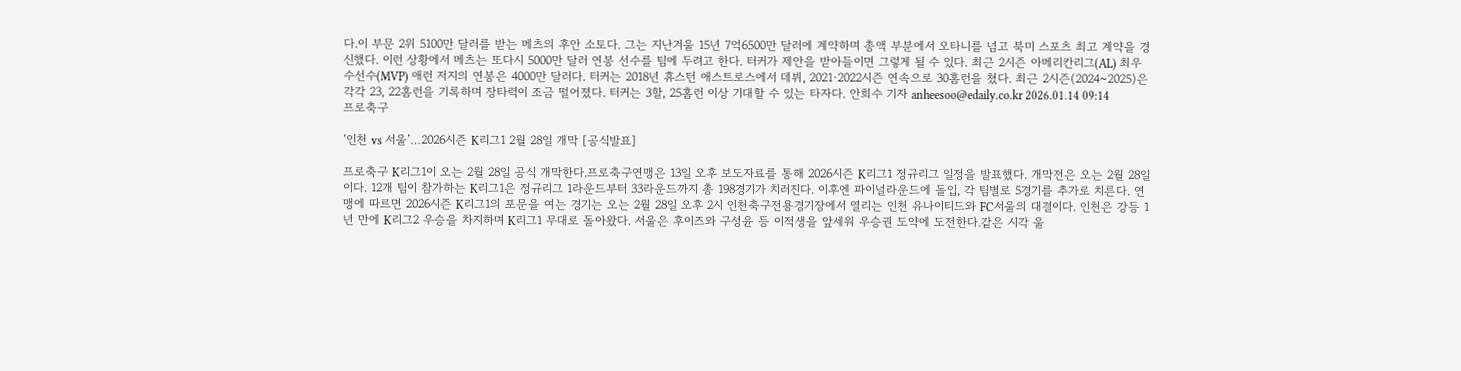다.이 부문 2위 5100만 달러를 받는 메츠의 후안 소토다. 그는 지난겨울 15년 7억6500만 달러에 계약하며 총액 부분에서 오타니를 넘고 북미 스포츠 최고 계약을 경신했다. 이런 상황에서 메츠는 또다시 5000만 달러 연봉 선수를 팀에 두려고 한다. 터커가 제안을 받아들이면 그렇게 될 수 있다. 최근 2시즌 아메리칸리그(AL) 최우수선수(MVP) 애런 저지의 연봉은 4000만 달러다. 터커는 2018년 휴스턴 애스트로스에서 데뷔, 2021·2022시즌 연속으로 30홈런을 쳤다. 최근 2시즌(2024~2025)은 각각 23, 22홈런을 기록하며 장타력이 조금 떨어졌다. 터커는 3할, 25홈런 이상 기대할 수 있는 타자다. 안희수 기자 anheesoo@edaily.co.kr 2026.01.14 09:14
프로축구

‘인천 vs 서울’…2026시즌 K리그1 2월 28일 개막 [공식발표]

프로축구 K리그1이 오는 2월 28일 공식 개막한다.프로축구연맹은 13일 오후 보도자료를 통해 2026시즌 K리그1 정규리그 일정을 발표했다. 개막전은 오는 2월 28일이다. 12개 팀이 참가하는 K리그1은 정규리그 1라운드부터 33라운드까지 총 198경기가 치러진다. 이후엔 파이널라운드에 돌입, 각 팀별로 5경기를 추가로 치른다. 연맹에 따르면 2026시즌 K리그1의 포문을 여는 경기는 오는 2월 28일 오후 2시 인천축구전용경기장에서 열리는 인천 유나이티드와 FC서울의 대결이다. 인천은 강등 1년 만에 K리그2 우승을 차지하며 K리그1 무대로 돌아왔다. 서울은 후이즈와 구성윤 등 이적생을 앞세워 우승권 도약에 도전한다.같은 시각 울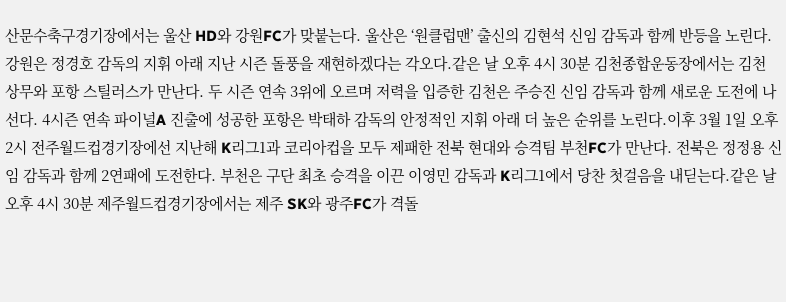산문수축구경기장에서는 울산 HD와 강원FC가 맞붙는다. 울산은 ‘원클럽맨’ 출신의 김현석 신임 감독과 함께 반등을 노린다. 강원은 정경호 감독의 지휘 아래 지난 시즌 돌풍을 재현하겠다는 각오다.같은 날 오후 4시 30분 김천종합운동장에서는 김천 상무와 포항 스틸러스가 만난다. 두 시즌 연속 3위에 오르며 저력을 입증한 김천은 주승진 신임 감독과 함께 새로운 도전에 나선다. 4시즌 연속 파이널A 진출에 성공한 포항은 박태하 감독의 안정적인 지휘 아래 더 높은 순위를 노린다.이후 3월 1일 오후 2시 전주월드컵경기장에선 지난해 K리그1과 코리아컵을 모두 제패한 전북 현대와 승격팀 부천FC가 만난다. 전북은 정정용 신임 감독과 함께 2연패에 도전한다. 부천은 구단 최초 승격을 이끈 이영민 감독과 K리그1에서 당찬 첫걸음을 내딛는다.같은 날 오후 4시 30분 제주월드컵경기장에서는 제주 SK와 광주FC가 격돌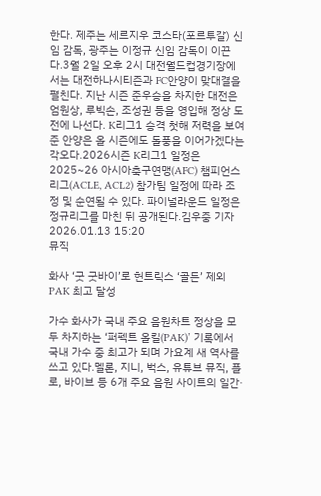한다. 제주는 세르지우 코스타(포르투갈) 신임 감독, 광주는 이정규 신임 감독이 이끈다.3월 2일 오후 2시 대전월드컵경기장에서는 대전하나시티즌과 FC안양이 맞대결을 펼친다. 지난 시즌 준우승을 차지한 대전은 엄원상, 루빅손, 조성권 등을 영입해 정상 도전에 나선다. K리그1 승격 첫해 저력을 보여준 안양은 올 시즌에도 돌풍을 이어가겠다는 각오다.2026시즌 K리그1 일정은 2025~26 아시아축구연맹(AFC) 챔피언스리그(ACLE, ACL2) 참가팀 일정에 따라 조정 및 순연될 수 있다. 파이널라운드 일정은 정규리그를 마친 뒤 공개된다.김우중 기자 2026.01.13 15:20
뮤직

화사 ‘굿 굿바이’로 헌트릭스 ‘골든’ 제외 PAK 최고 달성

가수 화사가 국내 주요 음원차트 정상을 모두 차지하는 ‘퍼펙트 올킬(PAK)’ 기록에서 국내 가수 중 최고가 되며 가요계 새 역사를 쓰고 있다.멜론, 지니, 벅스, 유튜브 뮤직, 플로, 바이브 등 6개 주요 음원 사이트의 일간·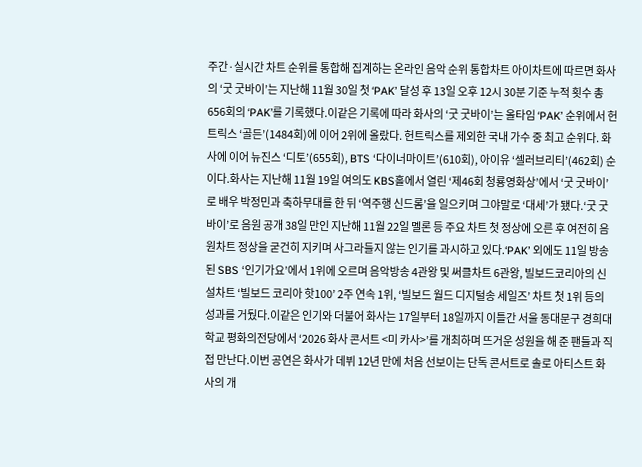주간·실시간 차트 순위를 통합해 집계하는 온라인 음악 순위 통합차트 아이차트에 따르면 화사의 ‘굿 굿바이’는 지난해 11월 30일 첫 ‘PAK’ 달성 후 13일 오후 12시 30분 기준 누적 횟수 총 656회의 ‘PAK’를 기록했다.이같은 기록에 따라 화사의 ‘굿 굿바이’는 올타임 ‘PAK’ 순위에서 헌트릭스 ‘골든’(1484회)에 이어 2위에 올랐다. 헌트릭스를 제외한 국내 가수 중 최고 순위다. 화사에 이어 뉴진스 ‘디토’(655회), BTS ‘다이너마이트’(610회), 아이유 ‘셀러브리티’(462회) 순이다.화사는 지난해 11월 19일 여의도 KBS홀에서 열린 ‘제46회 청룡영화상’에서 ‘굿 굿바이’로 배우 박정민과 축하무대를 한 뒤 ‘역주행 신드롬’을 일으키며 그야말로 ‘대세’가 됐다.‘굿 굿바이’로 음원 공개 38일 만인 지난해 11월 22일 멜론 등 주요 차트 첫 정상에 오른 후 여전히 음원차트 정상을 굳건히 지키며 사그라들지 않는 인기를 과시하고 있다.‘PAK’ 외에도 11일 방송된 SBS ‘인기가요’에서 1위에 오르며 음악방송 4관왕 및 써클차트 6관왕, 빌보드코리아의 신설차트 ‘빌보드 코리아 핫100’ 2주 연속 1위, ‘빌보드 월드 디지털송 세일즈’ 차트 첫 1위 등의 성과를 거뒀다.이같은 인기와 더불어 화사는 17일부터 18일까지 이틀간 서울 동대문구 경희대학교 평화의전당에서 ‘2026 화사 콘서트 <미 카사>’를 개최하며 뜨거운 성원을 해 준 팬들과 직접 만난다.이번 공연은 화사가 데뷔 12년 만에 처음 선보이는 단독 콘서트로 솔로 아티스트 화사의 개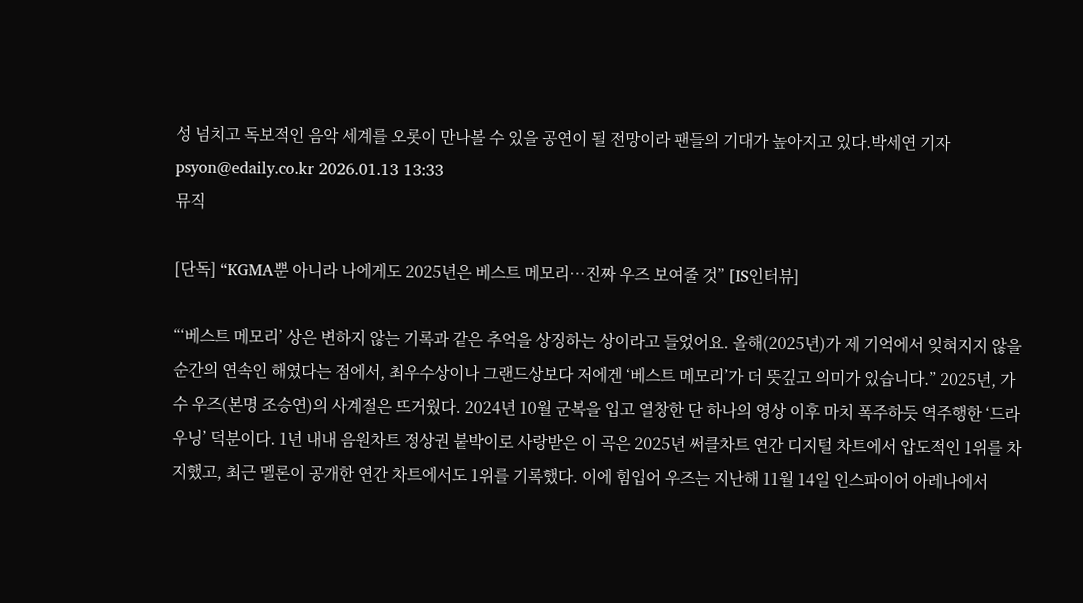성 넘치고 독보적인 음악 세계를 오롯이 만나볼 수 있을 공연이 될 전망이라 팬들의 기대가 높아지고 있다.박세연 기자 psyon@edaily.co.kr 2026.01.13 13:33
뮤직

[단독] “KGMA뿐 아니라 나에게도 2025년은 베스트 메모리…진짜 우즈 보여줄 것” [IS인터뷰]

“‘베스트 메모리’ 상은 변하지 않는 기록과 같은 추억을 상징하는 상이라고 들었어요. 올해(2025년)가 제 기억에서 잊혀지지 않을 순간의 연속인 해였다는 점에서, 최우수상이나 그랜드상보다 저에겐 ‘베스트 메모리’가 더 뜻깊고 의미가 있습니다.” 2025년, 가수 우즈(본명 조승연)의 사계절은 뜨거웠다. 2024년 10월 군복을 입고 열창한 단 하나의 영상 이후 마치 폭주하듯 역주행한 ‘드라우닝’ 덕분이다. 1년 내내 음원차트 정상권 붙박이로 사랑받은 이 곡은 2025년 써클차트 연간 디지털 차트에서 압도적인 1위를 차지했고, 최근 멜론이 공개한 연간 차트에서도 1위를 기록했다. 이에 힘입어 우즈는 지난해 11월 14일 인스파이어 아레나에서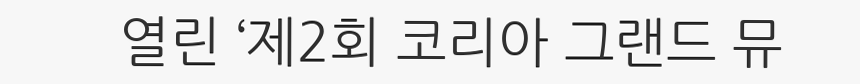열린 ‘제2회 코리아 그랜드 뮤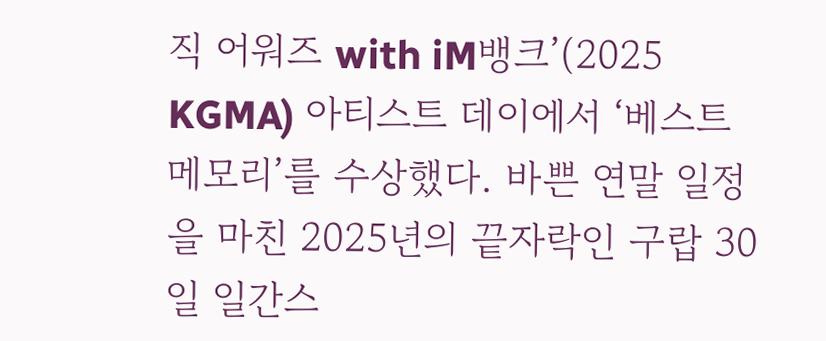직 어워즈 with iM뱅크’(2025 KGMA) 아티스트 데이에서 ‘베스트 메모리’를 수상했다. 바쁜 연말 일정을 마친 2025년의 끝자락인 구랍 30일 일간스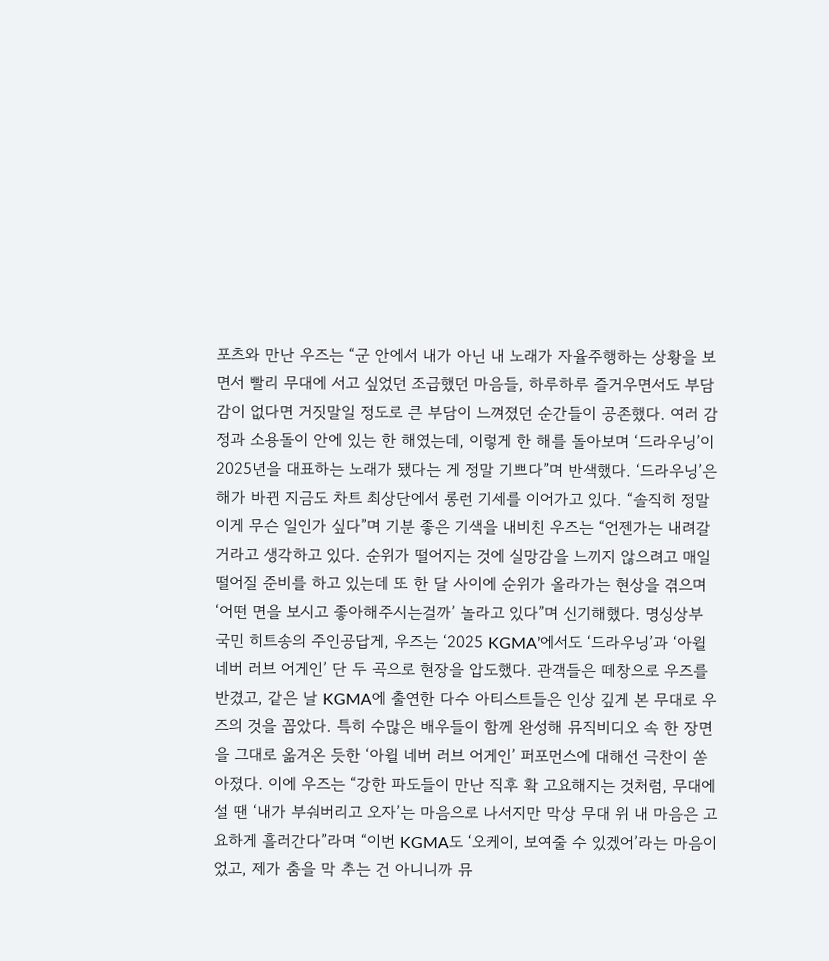포츠와 만난 우즈는 “군 안에서 내가 아닌 내 노래가 자율주행하는 상황을 보면서 빨리 무대에 서고 싶었던 조급했던 마음들, 하루하루 즐거우면서도 부담감이 없다면 거짓말일 정도로 큰 부담이 느껴졌던 순간들이 공존했다. 여러 감정과 소용돌이 안에 있는 한 해였는데, 이렇게 한 해를 돌아보며 ‘드라우닝’이 2025년을 대표하는 노래가 됐다는 게 정말 기쁘다”며 반색했다. ‘드라우닝’은 해가 바뀐 지금도 차트 최상단에서 롱런 기세를 이어가고 있다. “솔직히 정말 이게 무슨 일인가 싶다”며 기분 좋은 기색을 내비친 우즈는 “언젠가는 내려갈 거라고 생각하고 있다. 순위가 떨어지는 것에 실망감을 느끼지 않으려고 매일 떨어질 준비를 하고 있는데 또 한 달 사이에 순위가 올라가는 현상을 겪으며 ‘어떤 면을 보시고 좋아해주시는걸까’ 놀라고 있다”며 신기해했다. 명싱상부 국민 히트송의 주인공답게, 우즈는 ‘2025 KGMA’에서도 ‘드라우닝’과 ‘아윌 네버 러브 어게인’ 단 두 곡으로 현장을 압도했다. 관객들은 떼창으로 우즈를 반겼고, 같은 날 KGMA에 출연한 다수 아티스트들은 인상 깊게 본 무대로 우즈의 것을 꼽았다. 특히 수많은 배우들이 함께 완성해 뮤직비디오 속 한 장면을 그대로 옮겨온 듯한 ‘아윌 네버 러브 어게인’ 퍼포먼스에 대해선 극찬이 쏟아졌다. 이에 우즈는 “강한 파도들이 만난 직후 확 고요해지는 것처럼, 무대에 설 땐 ‘내가 부숴버리고 오자’는 마음으로 나서지만 막상 무대 위 내 마음은 고요하게 흘러간다”라며 “이번 KGMA도 ‘오케이, 보여줄 수 있겠어’라는 마음이었고, 제가 춤을 막 추는 건 아니니까 뮤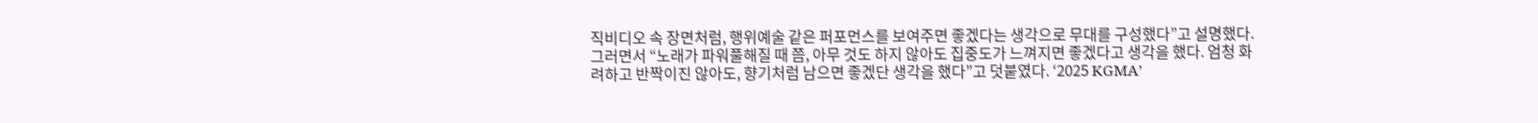직비디오 속 장면처럼, 행위예술 같은 퍼포먼스를 보여주면 좋겠다는 생각으로 무대를 구성했다”고 설명했다. 그러면서 “노래가 파워풀해질 때 쯤, 아무 것도 하지 않아도 집중도가 느껴지면 좋겠다고 생각을 했다. 엄청 화려하고 반짝이진 않아도, 향기처럼 남으면 좋겠단 생각을 했다”고 덧붙였다. ‘2025 KGMA’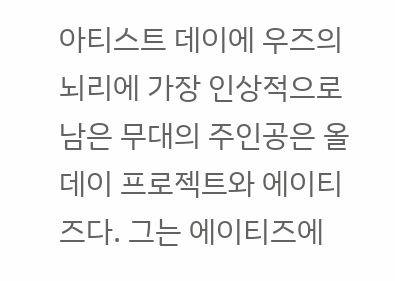아티스트 데이에 우즈의 뇌리에 가장 인상적으로 남은 무대의 주인공은 올데이 프로젝트와 에이티즈다. 그는 에이티즈에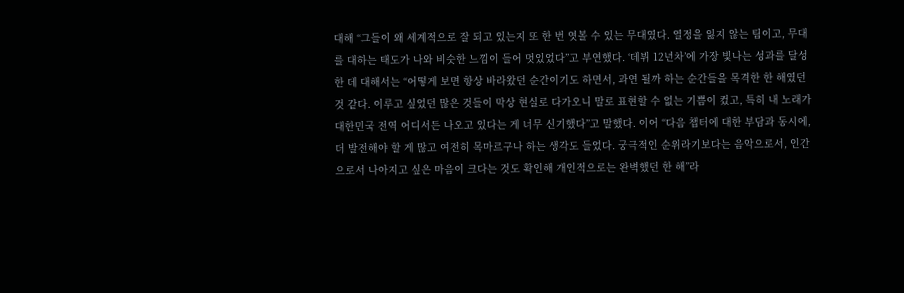대해 “그들이 왜 세계적으로 잘 되고 있는지 또 한 번 엿볼 수 있는 무대였다. 열정을 잃지 않는 팀이고, 무대를 대하는 태도가 나와 비슷한 느낌이 들어 멋있었다”고 부연했다. ‘데뷔 12년차’에 가장 빛나는 성과를 달성한 데 대해서는 “어떻게 보면 항상 바라왔던 순간이기도 하면서, 과연 될까 하는 순간들을 목격한 한 해였던 것 같다. 이루고 싶었던 많은 것들이 막상 현실로 다가오니 말로 표현할 수 없는 기쁨이 컸고, 특히 내 노래가 대한민국 전역 어디서든 나오고 있다는 게 너무 신기했다”고 말했다. 이어 “다음 챕터에 대한 부담과 동시에, 더 발전해야 할 게 많고 여전히 목마르구나 하는 생각도 들었다. 궁극적인 순위라기보다는 음악으로서, 인간으로서 나아지고 싶은 마음이 크다는 것도 확인해 개인적으로는 완벽했던 한 해”라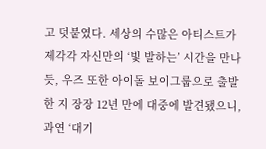고 덧붙였다. 세상의 수많은 아티스트가 제각각 자신만의 ‘빛 발하는’ 시간을 만나듯, 우즈 또한 아이돌 보이그룹으로 출발한 지 장장 12년 만에 대중에 발견됐으니, 과연 ‘대기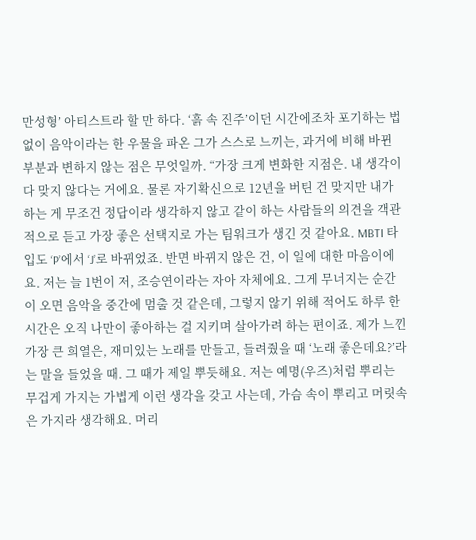만성형’ 아티스트라 할 만 하다. ‘흙 속 진주’이던 시간에조차 포기하는 법 없이 음악이라는 한 우물을 파온 그가 스스로 느끼는, 과거에 비해 바뀐 부분과 변하지 않는 점은 무엇일까. “가장 크게 변화한 지점은. 내 생각이 다 맞지 않다는 거에요. 물론 자기확신으로 12년을 버틴 건 맞지만 내가 하는 게 무조건 정답이라 생각하지 않고 같이 하는 사람들의 의견을 객관적으로 듣고 가장 좋은 선택지로 가는 팀워크가 생긴 것 같아요. MBTI 타입도 ‘P’에서 ‘J’로 바뀌었죠. 반면 바뀌지 않은 건, 이 일에 대한 마음이에요. 저는 늘 1번이 저, 조승연이라는 자아 자체에요. 그게 무너지는 순간이 오면 음악을 중간에 멈출 것 같은데, 그렇지 않기 위해 적어도 하루 한 시간은 오직 나만이 좋아하는 걸 지키며 살아가려 하는 편이죠. 제가 느낀 가장 큰 희열은, 재미있는 노래를 만들고, 들려줬을 때 ‘노래 좋은데요?’라는 말을 들었을 때. 그 때가 제일 뿌듯해요. 저는 예명(우즈)처럼 뿌리는 무겁게 가지는 가볍게 이런 생각을 갖고 사는데, 가슴 속이 뿌리고 머릿속은 가지라 생각해요. 머리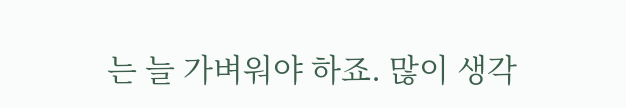는 늘 가벼워야 하죠. 많이 생각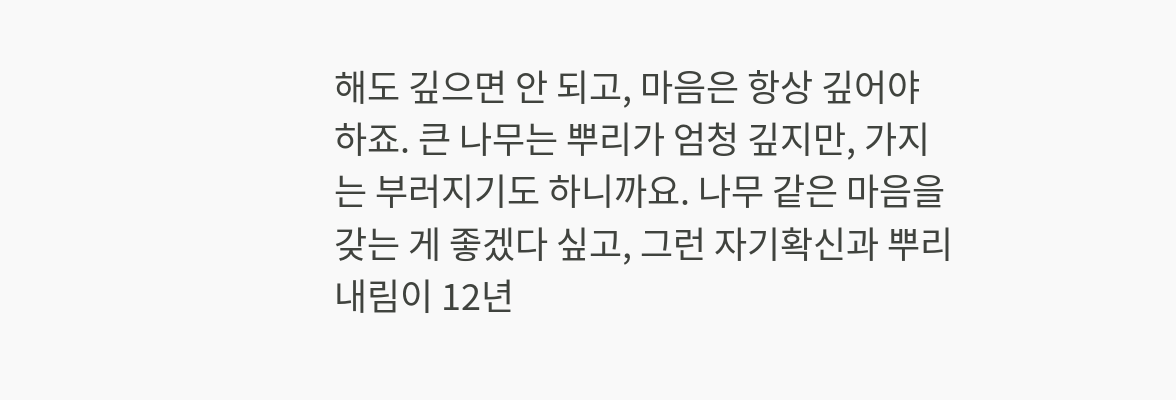해도 깊으면 안 되고, 마음은 항상 깊어야 하죠. 큰 나무는 뿌리가 엄청 깊지만, 가지는 부러지기도 하니까요. 나무 같은 마음을 갖는 게 좋겠다 싶고, 그런 자기확신과 뿌리내림이 12년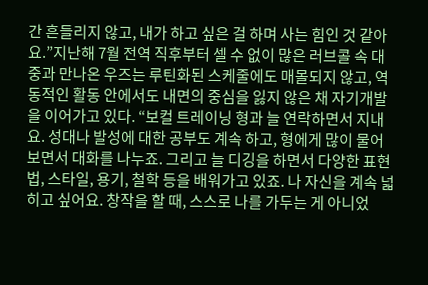간 흔들리지 않고, 내가 하고 싶은 걸 하며 사는 힘인 것 같아요.”지난해 7월 전역 직후부터 셀 수 없이 많은 러브콜 속 대중과 만나온 우즈는 루틴화된 스케줄에도 매몰되지 않고, 역동적인 활동 안에서도 내면의 중심을 잃지 않은 채 자기개발을 이어가고 있다. “보컬 트레이닝 형과 늘 연락하면서 지내요. 성대나 발성에 대한 공부도 계속 하고, 형에게 많이 물어보면서 대화를 나누죠. 그리고 늘 디깅을 하면서 다양한 표현법, 스타일, 용기, 철학 등을 배워가고 있죠. 나 자신을 계속 넓히고 싶어요. 창작을 할 때, 스스로 나를 가두는 게 아니었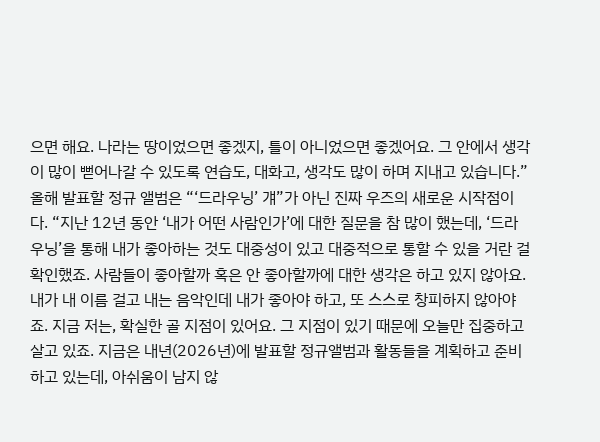으면 해요. 나라는 땅이었으면 좋겠지, 틀이 아니었으면 좋겠어요. 그 안에서 생각이 많이 뻗어나갈 수 있도록 연습도, 대화고, 생각도 많이 하며 지내고 있습니다.” 올해 발표할 정규 앨범은 “‘드라우닝’ 걔”가 아닌 진짜 우즈의 새로운 시작점이다. “지난 12년 동안 ‘내가 어떤 사람인가’에 대한 질문을 참 많이 했는데, ‘드라우닝’을 통해 내가 좋아하는 것도 대중성이 있고 대중적으로 통할 수 있을 거란 걸 확인했죠. 사람들이 좋아할까 혹은 안 좋아할까에 대한 생각은 하고 있지 않아요. 내가 내 이름 걸고 내는 음악인데 내가 좋아야 하고, 또 스스로 창피하지 않아야죠. 지금 저는, 확실한 골 지점이 있어요. 그 지점이 있기 때문에 오늘만 집중하고 살고 있죠. 지금은 내년(2026년)에 발표할 정규앨범과 활동들을 계획하고 준비하고 있는데, 아쉬움이 남지 않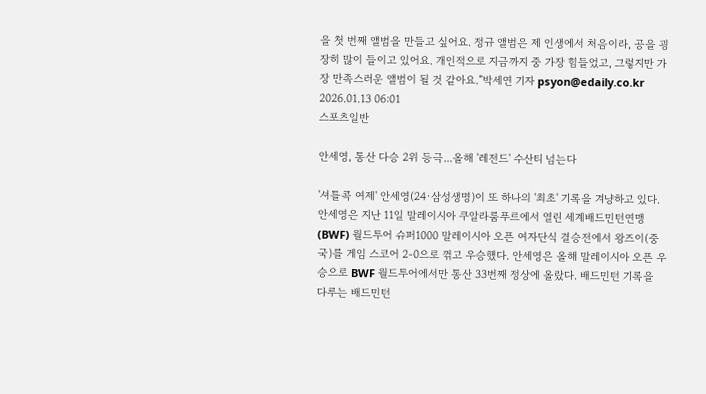을 첫 번째 앨범을 만들고 싶어요. 정규 앨범은 제 인생에서 처음이라, 공을 굉장히 많이 들이고 있어요. 개인적으로 지금까지 중 가장 힘들었고, 그렇지만 가장 만족스러운 앨범이 될 것 같아요.”박세연 기자 psyon@edaily.co.kr 2026.01.13 06:01
스포츠일반

안세영, 통산 다승 2위 등극...올해 '레전드' 수산티 넘는다

'셔틀콕 여제' 안세영(24·삼성생명)이 또 하나의 '최초' 기록을 겨냥하고 있다. 안세영은 지난 11일 말레이시아 쿠알라룸푸르에서 열린 세계배드민턴연맹(BWF) 월드투어 슈퍼1000 말레이시아 오픈 여자단식 결승전에서 왕즈이(중국)를 게임 스코어 2-0으로 꺾고 우승했다. 안세영은 올해 말레이시아 오픈 우승으로 BWF 월드투어에서만 통산 33번째 정상에 올랐다. 배드민턴 기록을 다루는 배드민턴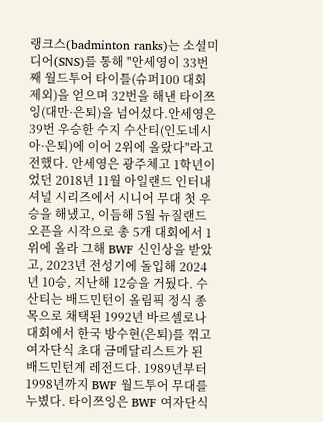랭크스(badminton ranks)는 소셜미디어(SNS)를 통해 "안세영이 33번째 월드투어 타이틀(슈퍼100 대회 제외)을 얻으며 32번을 해낸 타이쯔잉(대만·은퇴)을 넘어섰다.안세영은 39번 우승한 수지 수산티(인도네시아·은퇴)에 이어 2위에 올랐다"라고 전했다. 안세영은 광주체고 1학년이었던 2018년 11월 아일랜드 인터내셔널 시리즈에서 시니어 무대 첫 우승을 해냈고, 이듬해 5월 뉴질랜드 오픈을 시작으로 총 5개 대회에서 1위에 올라 그해 BWF 신인상을 받았고, 2023년 전성기에 돌입해 2024년 10승, 지난해 12승을 거뒀다. 수산티는 배드민턴이 올림픽 정식 종목으로 채택된 1992년 바르셀로나 대회에서 한국 방수현(은퇴)를 꺾고 여자단식 초대 금메달리스트가 된 배드민턴계 레전드다. 1989년부터 1998년까지 BWF 월드투어 무대를 누볐다. 타이쯔잉은 BWF 여자단식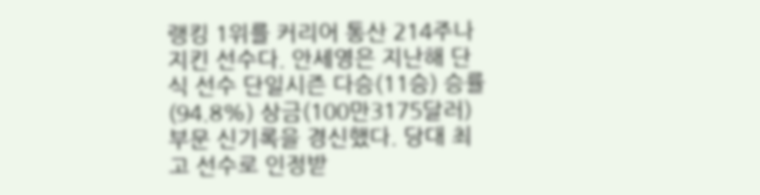랭킹 1위를 커리어 통산 214주나 지킨 선수다. 안세영은 지난해 단식 선수 단일시즌 다승(11승) 승률(94.8%) 상금(100만3175달러) 부문 신기록을 경신했다. 당대 최고 선수로 인정받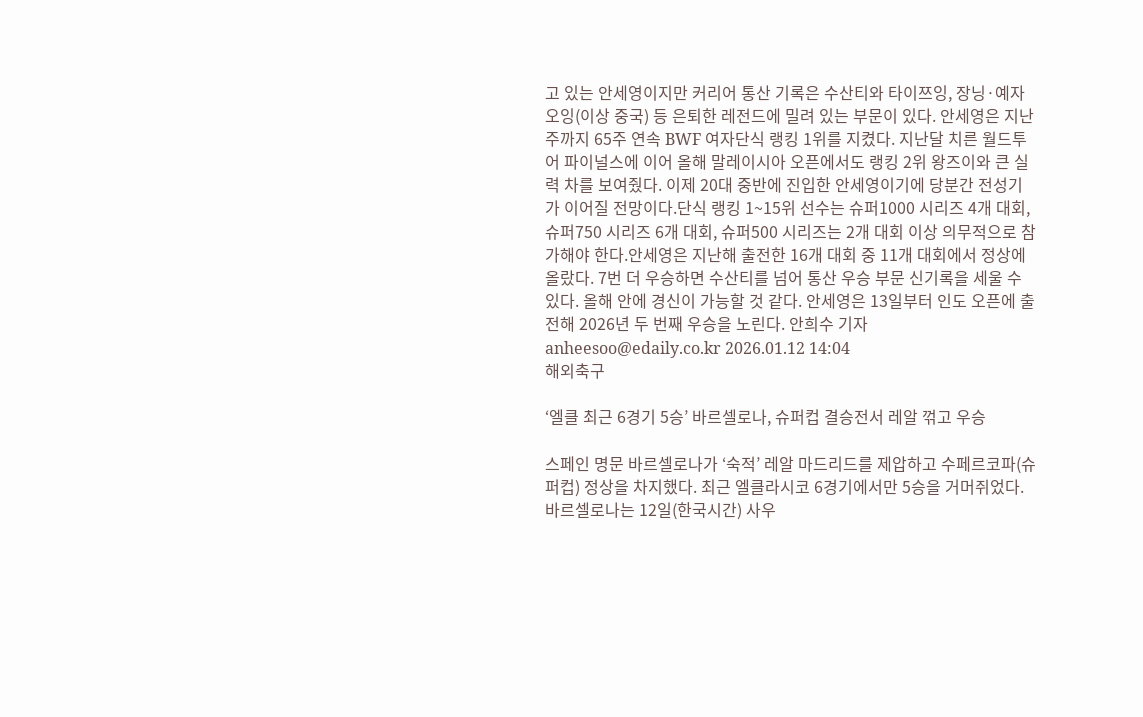고 있는 안세영이지만 커리어 통산 기록은 수산티와 타이쯔잉, 장닝·예자오잉(이상 중국) 등 은퇴한 레전드에 밀려 있는 부문이 있다. 안세영은 지난주까지 65주 연속 BWF 여자단식 랭킹 1위를 지켰다. 지난달 치른 월드투어 파이널스에 이어 올해 말레이시아 오픈에서도 랭킹 2위 왕즈이와 큰 실력 차를 보여줬다. 이제 20대 중반에 진입한 안세영이기에 당분간 전성기가 이어질 전망이다.단식 랭킹 1~15위 선수는 슈퍼1000 시리즈 4개 대회, 슈퍼750 시리즈 6개 대회, 슈퍼500 시리즈는 2개 대회 이상 의무적으로 참가해야 한다.안세영은 지난해 출전한 16개 대회 중 11개 대회에서 정상에 올랐다. 7번 더 우승하면 수산티를 넘어 통산 우승 부문 신기록을 세울 수 있다. 올해 안에 경신이 가능할 것 같다. 안세영은 13일부터 인도 오픈에 출전해 2026년 두 번째 우승을 노린다. 안희수 기자 anheesoo@edaily.co.kr 2026.01.12 14:04
해외축구

‘엘클 최근 6경기 5승’ 바르셀로나, 슈퍼컵 결승전서 레알 꺾고 우승

스페인 명문 바르셀로나가 ‘숙적’ 레알 마드리드를 제압하고 수페르코파(슈퍼컵) 정상을 차지했다. 최근 엘클라시코 6경기에서만 5승을 거머쥐었다.바르셀로나는 12일(한국시간) 사우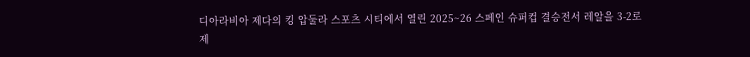디아라비아 제다의 킹 압둘라 스포츠 시티에서 열린 2025~26 스페인 슈퍼컵 결승전서 레알을 3-2로 제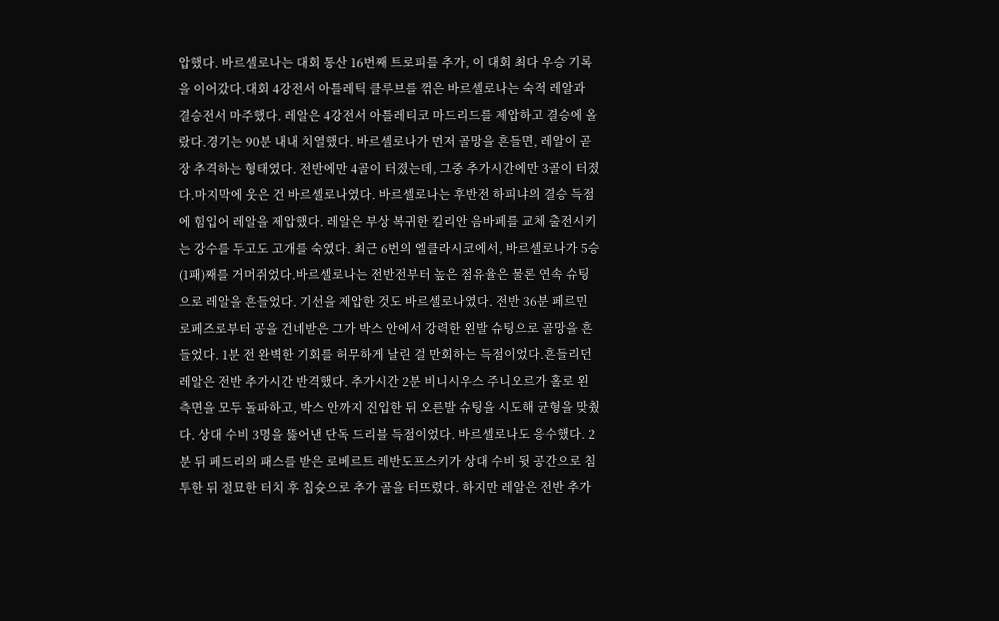압했다. 바르셀로나는 대회 통산 16번째 트로피를 추가, 이 대회 최다 우승 기록을 이어갔다.대회 4강전서 아틀레틱 클루브를 꺾은 바르셀로나는 숙적 레알과 결승전서 마주했다. 레알은 4강전서 아틀레티코 마드리드를 제압하고 결승에 올랐다.경기는 90분 내내 치열했다. 바르셀로나가 먼저 골망을 흔들면, 레알이 곧장 추격하는 형태였다. 전반에만 4골이 터졌는데, 그중 추가시간에만 3골이 터졌다.마지막에 웃은 건 바르셀로나였다. 바르셀로나는 후반전 하피냐의 결승 득점에 힘입어 레알을 제압했다. 레알은 부상 복귀한 킬리안 음바페를 교체 출전시키는 강수를 두고도 고개를 숙였다. 최근 6번의 엘클라시코에서, 바르셀로나가 5승(1패)째를 거머쥐었다.바르셀로나는 전반전부터 높은 점유율은 물론 연속 슈팅으로 레알을 흔들었다. 기선을 제압한 것도 바르셀로나였다. 전반 36분 페르민 로페즈로부터 공을 건네받은 그가 박스 안에서 강력한 왼발 슈팅으로 골망을 흔들었다. 1분 전 완벽한 기회를 허무하게 날린 걸 만회하는 득점이었다.흔들리던 레알은 전반 추가시간 반격했다. 추가시간 2분 비니시우스 주니오르가 홀로 왼 측면을 모두 돌파하고, 박스 안까지 진입한 뒤 오른발 슈팅을 시도해 균형을 맞췄다. 상대 수비 3명을 뚫어낸 단독 드리블 득점이었다. 바르셀로나도 응수했다. 2분 뒤 페드리의 패스를 받은 로베르트 레반도프스키가 상대 수비 뒷 공간으로 침투한 뒤 절묘한 터치 후 칩슛으로 추가 골을 터뜨렸다. 하지만 레알은 전반 추가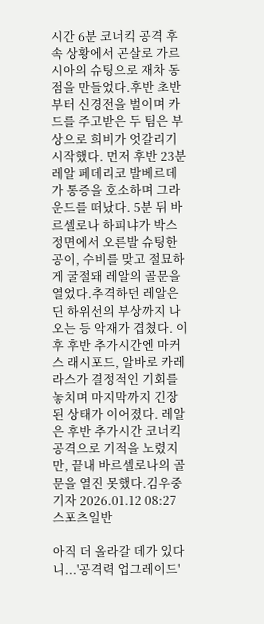시간 6분 코너킥 공격 후속 상황에서 곤살로 가르시아의 슈팅으로 재차 동점을 만들었다.후반 초반부터 신경전을 벌이며 카드를 주고받은 두 팀은 부상으로 희비가 엇갈리기 시작했다. 먼저 후반 23분 레알 페데리코 발베르데가 통증을 호소하며 그라운드를 떠났다. 5분 뒤 바르셀로나 하피냐가 박스 정면에서 오른발 슈팅한 공이, 수비를 맞고 절묘하게 굴절돼 레알의 골문을 열었다.추격하던 레알은 딘 하위선의 부상까지 나오는 등 악재가 겹쳤다. 이후 후반 추가시간엔 마커스 래시포드, 알바로 카레라스가 결정적인 기회를 놓치며 마지막까지 긴장된 상태가 이어졌다. 레알은 후반 추가시간 코너킥 공격으로 기적을 노렸지만, 끝내 바르셀로나의 골문을 열진 못했다.김우중 기자 2026.01.12 08:27
스포츠일반

아직 더 올라갈 데가 있다니...'공격력 업그레이드'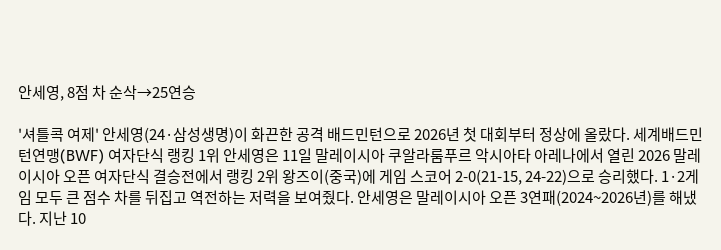안세영, 8점 차 순삭→25연승

'셔틀콕 여제' 안세영(24·삼성생명)이 화끈한 공격 배드민턴으로 2026년 첫 대회부터 정상에 올랐다. 세계배드민턴연맹(BWF) 여자단식 랭킹 1위 안세영은 11일 말레이시아 쿠알라룸푸르 악시아타 아레나에서 열린 2026 말레이시아 오픈 여자단식 결승전에서 랭킹 2위 왕즈이(중국)에 게임 스코어 2-0(21-15, 24-22)으로 승리했다. 1·2게임 모두 큰 점수 차를 뒤집고 역전하는 저력을 보여줬다. 안세영은 말레이시아 오픈 3연패(2024~2026년)를 해냈다. 지난 10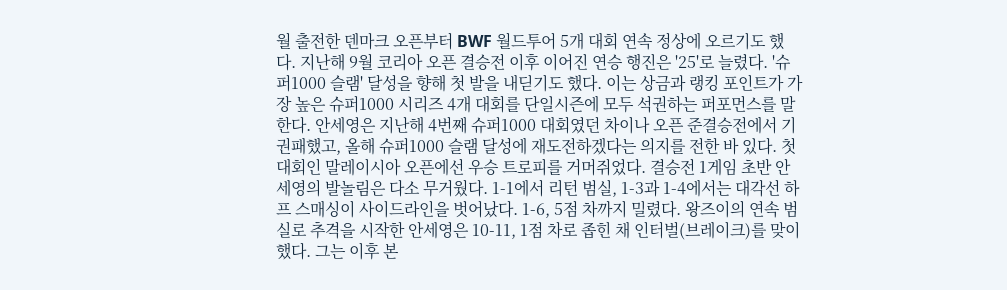월 출전한 덴마크 오픈부터 BWF 월드투어 5개 대회 연속 정상에 오르기도 했다. 지난해 9월 코리아 오픈 결승전 이후 이어진 연승 행진은 '25'로 늘렸다. '슈퍼1000 슬램' 달성을 향해 첫 발을 내딛기도 했다. 이는 상금과 랭킹 포인트가 가장 높은 슈퍼1000 시리즈 4개 대회를 단일시즌에 모두 석권하는 퍼포먼스를 말한다. 안세영은 지난해 4번째 슈퍼1000 대회였던 차이나 오픈 준결승전에서 기권패했고, 올해 슈퍼1000 슬램 달성에 재도전하겠다는 의지를 전한 바 있다. 첫 대회인 말레이시아 오픈에선 우승 트로피를 거머쥐었다. 결승전 1게임 초반 안세영의 발놀림은 다소 무거웠다. 1-1에서 리턴 범실, 1-3과 1-4에서는 대각선 하프 스매싱이 사이드라인을 벗어났다. 1-6, 5점 차까지 밀렸다. 왕즈이의 연속 범실로 추격을 시작한 안세영은 10-11, 1점 차로 좁힌 채 인터벌(브레이크)를 맞이했다. 그는 이후 본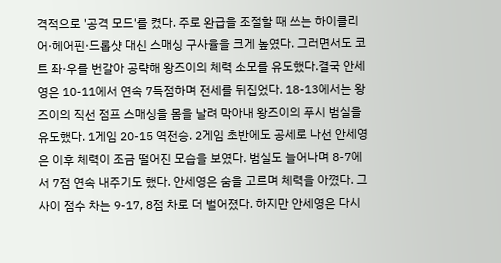격적으로 '공격 모드'를 켰다. 주로 완급을 조절할 때 쓰는 하이클리어·헤어핀·드롭샷 대신 스매싱 구사율을 크게 높였다. 그러면서도 코트 좌·우를 번갈아 공략해 왕즈이의 체력 소모를 유도했다.결국 안세영은 10-11에서 연속 7득점하며 전세를 뒤집었다. 18-13에서는 왕즈이의 직선 점프 스매싱을 몸을 날려 막아내 왕즈이의 푸시 범실을 유도했다. 1게임 20-15 역전승. 2게임 초반에도 공세로 나선 안세영은 이후 체력이 조금 떨어진 모습을 보였다. 범실도 늘어나며 8-7에서 7점 연속 내주기도 했다. 안세영은 숨을 고르며 체력을 아꼈다. 그사이 점수 차는 9-17, 8점 차로 더 벌어졌다. 하지만 안세영은 다시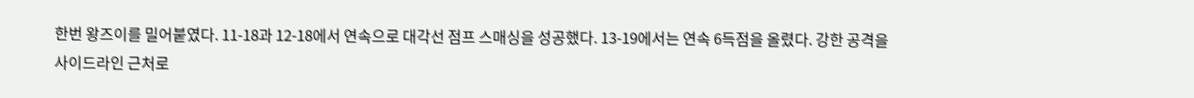한번 왕즈이를 밀어붙였다. 11-18과 12-18에서 연속으로 대각선 점프 스매싱을 성공했다. 13-19에서는 연속 6득점을 올렸다. 강한 공격을 사이드라인 근처로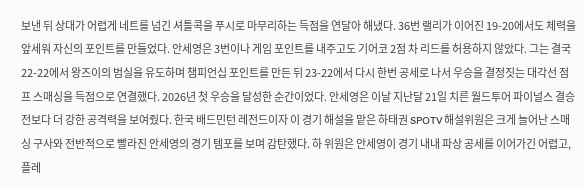보낸 뒤 상대가 어렵게 네트를 넘긴 셔틀콕을 푸시로 마무리하는 득점을 연달아 해냈다. 36번 랠리가 이어진 19-20에서도 체력을 앞세워 자신의 포인트를 만들었다. 안세영은 3번이나 게임 포인트를 내주고도 기어코 2점 차 리드를 허용하지 않았다. 그는 결국 22-22에서 왕즈이의 범실을 유도하며 챔피언십 포인트를 만든 뒤 23-22에서 다시 한번 공세로 나서 우승을 결정짓는 대각선 점프 스매싱을 득점으로 연결했다. 2026년 첫 우승을 달성한 순간이었다. 안세영은 이날 지난달 21일 치른 월드투어 파이널스 결승전보다 더 강한 공격력을 보여줬다. 한국 배드민턴 레전드이자 이 경기 해설을 맡은 하태권 SPOTV 해설위원은 크게 늘어난 스매싱 구사와 전반적으로 빨라진 안세영의 경기 템포를 보며 감탄했다. 하 위원은 안세영이 경기 내내 파상 공세를 이어가긴 어렵고, 플레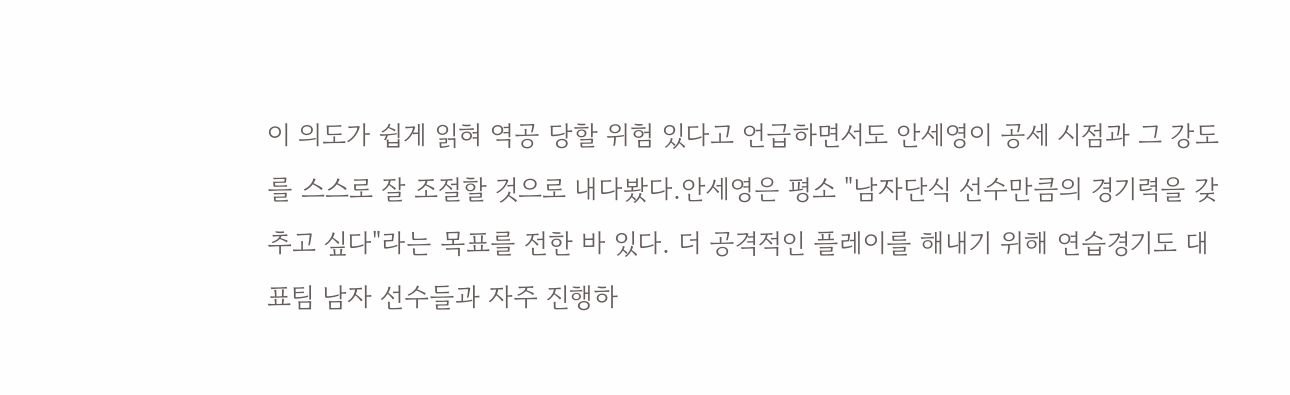이 의도가 쉽게 읽혀 역공 당할 위험 있다고 언급하면서도 안세영이 공세 시점과 그 강도를 스스로 잘 조절할 것으로 내다봤다.안세영은 평소 "남자단식 선수만큼의 경기력을 갖추고 싶다"라는 목표를 전한 바 있다. 더 공격적인 플레이를 해내기 위해 연습경기도 대표팀 남자 선수들과 자주 진행하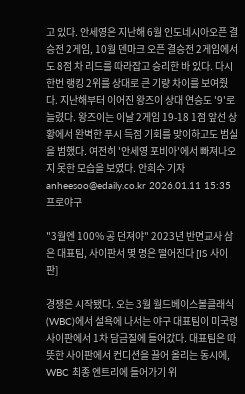고 있다. 안세영은 지난해 6월 인도네시아오픈 결승전 2게임, 10월 덴마크 오픈 결승전 2게임에서도 8점 차 리드를 따라잡고 승리한 바 있다. 다시 한번 랭킹 2위를 상대로 큰 기량 차이를 보여줬다. 지난해부터 이어진 왕즈이 상대 연승도 '9'로 늘렸다. 왕즈이는 이날 2게임 19-18 1점 앞선 상황에서 완벽한 푸시 득점 기회를 맞이하고도 범실을 범했다. 여전히 '안세영 포비아'에서 빠져나오지 못한 모습을 보였다. 안희수 기자 anheesoo@edaily.co.kr 2026.01.11 15:35
프로야구

"3월엔 100% 공 던져야" 2023년 반면교사 삼은 대표팀, 사이판서 몇 명은 떨어진다 [IS 사이판]

경쟁은 시작됐다. 오는 3월 월드베이스볼클래식(WBC)에서 설욕에 나서는 야구 대표팀이 미국령 사이판에서 1차 담금질에 들어갔다. 대표팀은 따뜻한 사이판에서 컨디션을 끌어 올리는 동시에, WBC 최종 엔트리에 들어가기 위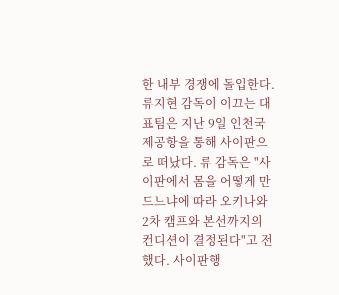한 내부 경쟁에 돌입한다. 류지현 감독이 이끄는 대표팀은 지난 9일 인천국제공항을 통해 사이판으로 떠났다. 류 감독은 "사이판에서 몸을 어떻게 만드느냐에 따라 오키나와 2차 캠프와 본선까지의 컨디션이 결정된다"고 전했다. 사이판행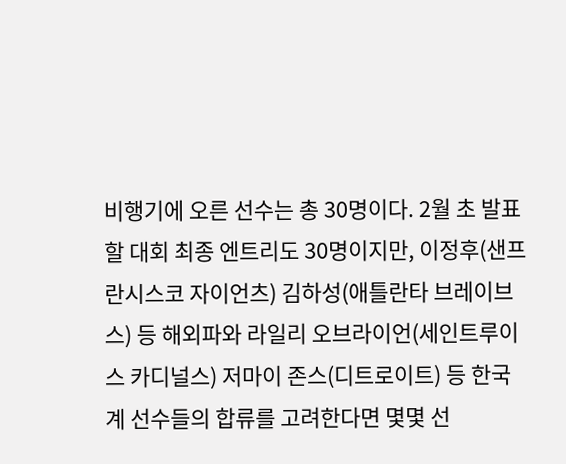비행기에 오른 선수는 총 30명이다. 2월 초 발표할 대회 최종 엔트리도 30명이지만, 이정후(샌프란시스코 자이언츠) 김하성(애틀란타 브레이브스) 등 해외파와 라일리 오브라이언(세인트루이스 카디널스) 저마이 존스(디트로이트) 등 한국계 선수들의 합류를 고려한다면 몇몇 선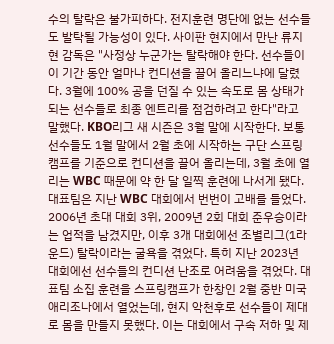수의 탈락은 불가피하다. 전지훈련 명단에 없는 선수들도 발탁될 가능성이 있다. 사이판 현지에서 만난 류지현 감독은 "사정상 누군가는 탈락해야 한다. 선수들이 이 기간 동안 얼마나 컨디션을 끌어 올리느냐에 달렸다. 3월에 100% 공을 던질 수 있는 속도로 몸 상태가 되는 선수들로 최종 엔트리를 점검하려고 한다"라고 말했다. KBO리그 새 시즌은 3월 말에 시작한다. 보통 선수들도 1월 말에서 2월 초에 시작하는 구단 스프링캠프를 기준으로 컨디션을 끌어 올리는데, 3월 초에 열리는 WBC 때문에 약 한 달 일찍 훈련에 나서게 됐다.대표팀은 지난 WBC 대회에서 번번이 고배를 들었다. 2006년 초대 대회 3위, 2009년 2회 대회 준우승이라는 업적을 남겼지만, 이후 3개 대회에선 조별리그(1라운드) 탈락이라는 굴욕을 겪었다. 특히 지난 2023년 대회에선 선수들의 컨디션 난조로 어려움을 겪었다. 대표팀 소집 훈련을 스프링캠프가 한창인 2월 중반 미국 애리조나에서 열었는데, 현지 악천후로 선수들이 제대로 몸을 만들지 못했다. 이는 대회에서 구속 저하 및 제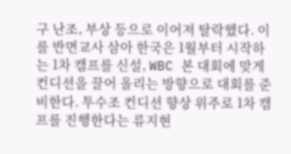구 난조, 부상 등으로 이어져 탈락했다. 이를 반면교사 삼아 한국은 1월부터 시작하는 1차 캠프를 신설, WBC 본 대회에 맞게 컨디션을 끌어 올리는 방향으로 대회를 준비한다. 투수조 컨디션 향상 위주로 1차 캠프를 진행한다는 류지현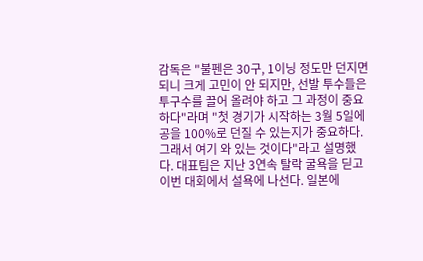감독은 "불펜은 30구, 1이닝 정도만 던지면 되니 크게 고민이 안 되지만, 선발 투수들은 투구수를 끌어 올려야 하고 그 과정이 중요하다"라며 "첫 경기가 시작하는 3월 5일에 공을 100%로 던질 수 있는지가 중요하다. 그래서 여기 와 있는 것이다"라고 설명했다. 대표팀은 지난 3연속 탈락 굴욕을 딛고 이번 대회에서 설욕에 나선다. 일본에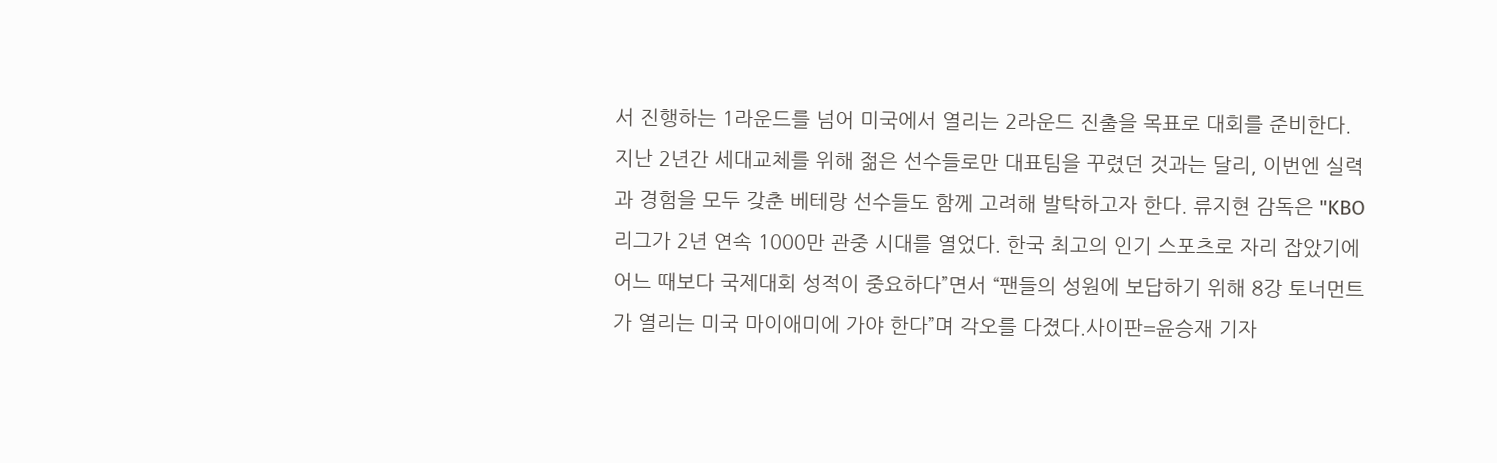서 진행하는 1라운드를 넘어 미국에서 열리는 2라운드 진출을 목표로 대회를 준비한다. 지난 2년간 세대교체를 위해 젊은 선수들로만 대표팀을 꾸렸던 것과는 달리, 이번엔 실력과 경험을 모두 갖춘 베테랑 선수들도 함께 고려해 발탁하고자 한다. 류지현 감독은 "KBO리그가 2년 연속 1000만 관중 시대를 열었다. 한국 최고의 인기 스포츠로 자리 잡았기에 어느 때보다 국제대회 성적이 중요하다”면서 “팬들의 성원에 보답하기 위해 8강 토너먼트가 열리는 미국 마이애미에 가야 한다”며 각오를 다졌다.사이판=윤승재 기자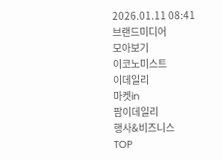2026.01.11 08:41
브랜드미디어
모아보기
이코노미스트
이데일리
마켓in
팜이데일리
행사&비즈니스
TOP